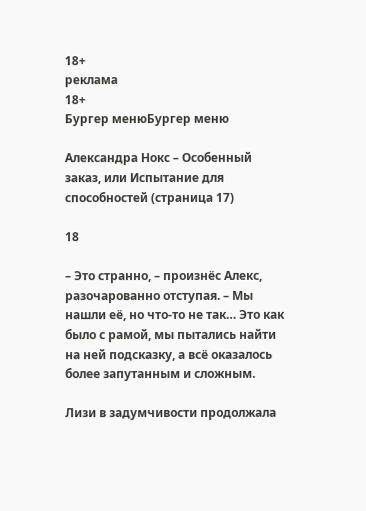18+
реклама
18+
Бургер менюБургер меню

Александра Нокс – Особенный заказ, или Испытание для способностей (страница 17)

18

– Это странно, – произнёс Алекс, разочарованно отступая. – Мы нашли её, но что-то не так… Это как было с рамой, мы пытались найти на ней подсказку, а всё оказалось более запутанным и сложным.

Лизи в задумчивости продолжала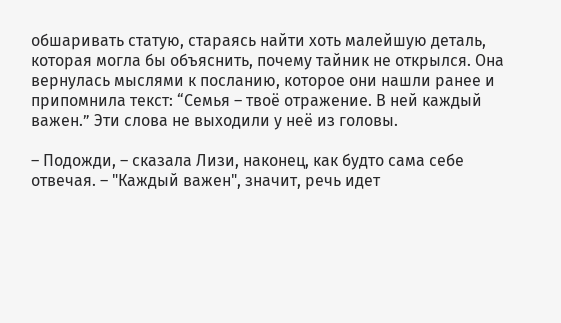обшаривать статую, стараясь найти хоть малейшую деталь, которая могла бы объяснить, почему тайник не открылся. Она вернулась мыслями к посланию, которое они нашли ранее и припомнила текст: “Семья – твоё отражение. В ней каждый важен.” Эти слова не выходили у неё из головы.

– Подожди, – сказала Лизи, наконец, как будто сама себе отвечая. – "Каждый важен", значит, речь идет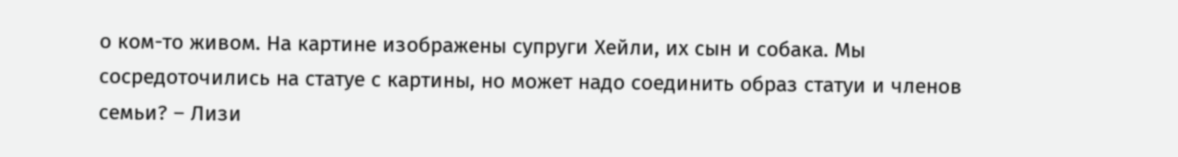о ком-то живом. На картине изображены супруги Хейли, их сын и собака. Мы сосредоточились на статуе с картины, но может надо соединить образ статуи и членов семьи? – Лизи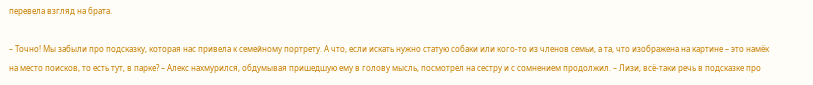перевела взгляд на брата.

– Точно! Мы забыли про подсказку, которая нас привела к семейному портрету. А что, если искать нужно статую собаки или кого-то из членов семьи, а та, что изображена на картине – это намёк на место поисков, то есть тут, в парке? – Алекс нахмурился, обдумывая пришедшую ему в голову мысль, посмотрел на сестру и с сомнением продолжил. – Лизи, всё-таки речь в подсказке про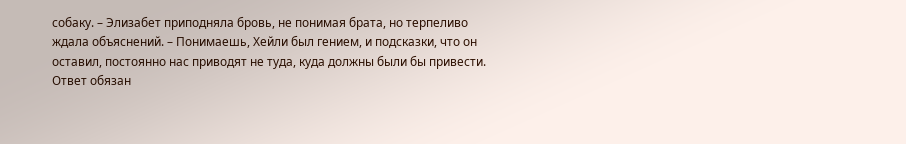собаку. – Элизабет приподняла бровь, не понимая брата, но терпеливо ждала объяснений. – Понимаешь, Хейли был гением, и подсказки, что он оставил, постоянно нас приводят не туда, куда должны были бы привести. Ответ обязан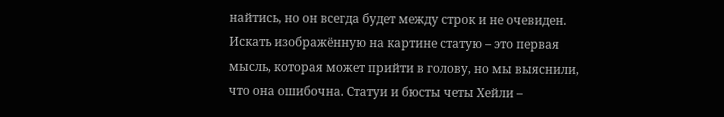найтись, но он всегда будет между строк и не очевиден. Искать изображённую на картине статую – это первая мысль, которая может прийти в голову, но мы выяснили, что она ошибочна. Статуи и бюсты четы Хейли –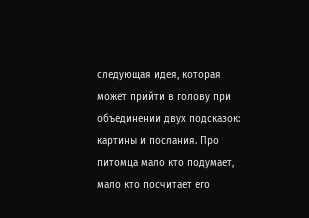следующая идея, которая может прийти в голову при объединении двух подсказок: картины и послания. Про питомца мало кто подумает, мало кто посчитает его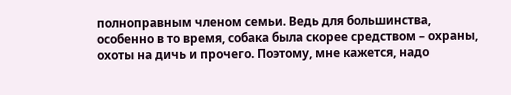полноправным членом семьи. Ведь для большинства, особенно в то время, собака была скорее средством – охраны, охоты на дичь и прочего. Поэтому, мне кажется, надо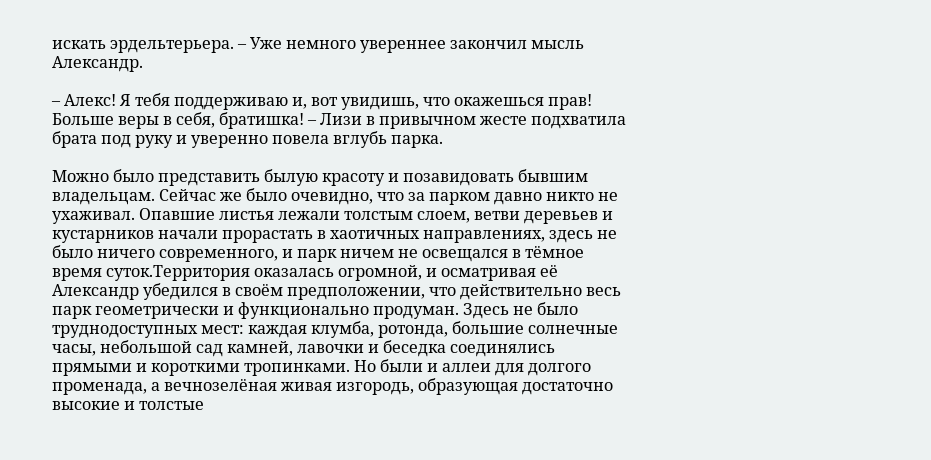искать эрдельтерьера. – Уже немного увереннее закончил мысль Александр.

– Алекс! Я тебя поддерживаю и, вот увидишь, что окажешься прав! Больше веры в себя, братишка! – Лизи в привычном жесте подхватила брата под руку и уверенно повела вглубь парка.

Можно было представить былую красоту и позавидовать бывшим владельцам. Сейчас же было очевидно, что за парком давно никто не ухаживал. Опавшие листья лежали толстым слоем, ветви деревьев и кустарников начали прорастать в хаотичных направлениях, здесь не было ничего современного, и парк ничем не освещался в тёмное время суток.Территория оказалась огромной, и осматривая её Александр убедился в своём предположении, что действительно весь парк геометрически и функционально продуман. Здесь не было труднодоступных мест: каждая клумба, ротонда, большие солнечные часы, небольшой сад камней, лавочки и беседка соединялись прямыми и короткими тропинками. Но были и аллеи для долгого променада, а вечнозелёная живая изгородь, образующая достаточно высокие и толстые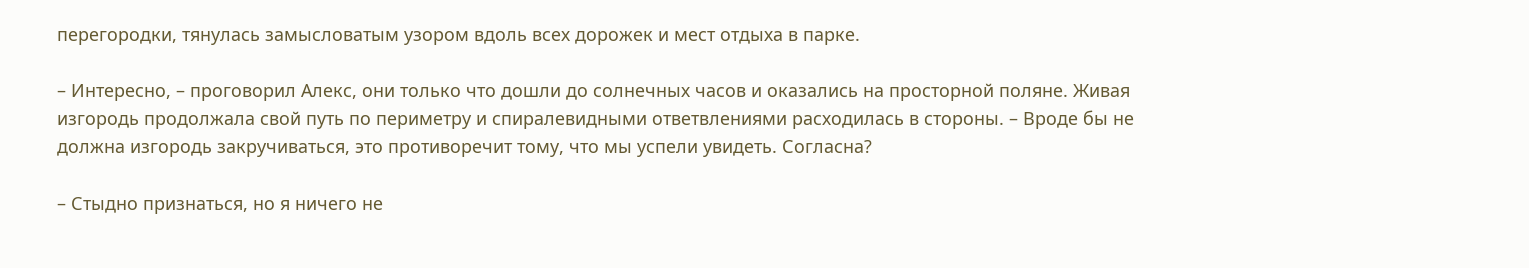перегородки, тянулась замысловатым узором вдоль всех дорожек и мест отдыха в парке.

– Интересно, – проговорил Алекс, они только что дошли до солнечных часов и оказались на просторной поляне. Живая изгородь продолжала свой путь по периметру и спиралевидными ответвлениями расходилась в стороны. – Вроде бы не должна изгородь закручиваться, это противоречит тому, что мы успели увидеть. Согласна?

– Стыдно признаться, но я ничего не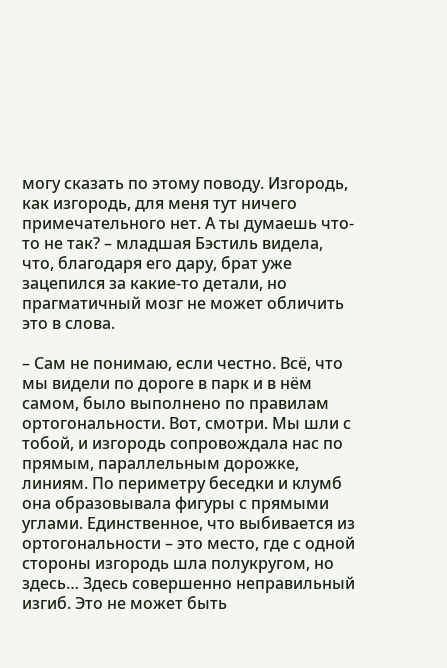могу сказать по этому поводу. Изгородь, как изгородь, для меня тут ничего примечательного нет. А ты думаешь что-то не так? – младшая Бэстиль видела, что, благодаря его дару, брат уже зацепился за какие-то детали, но прагматичный мозг не может обличить это в слова.

– Сам не понимаю, если честно. Всё, что мы видели по дороге в парк и в нём самом, было выполнено по правилам ортогональности. Вот, смотри. Мы шли с тобой, и изгородь сопровождала нас по прямым, параллельным дорожке, линиям. По периметру беседки и клумб она образовывала фигуры с прямыми углами. Единственное, что выбивается из ортогональности – это место, где с одной стороны изгородь шла полукругом, но здесь… Здесь совершенно неправильный изгиб. Это не может быть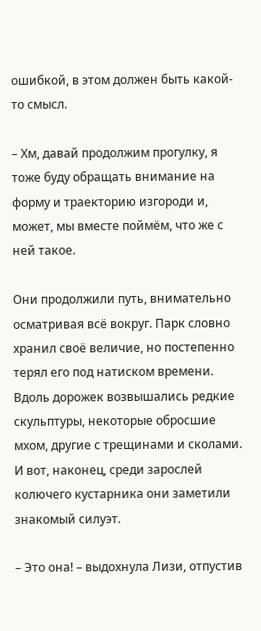ошибкой, в этом должен быть какой-то смысл.

– Хм, давай продолжим прогулку, я тоже буду обращать внимание на форму и траекторию изгороди и, может, мы вместе поймём, что же с ней такое.

Они продолжили путь, внимательно осматривая всё вокруг. Парк словно хранил своё величие, но постепенно терял его под натиском времени. Вдоль дорожек возвышались редкие скульптуры, некоторые обросшие мхом, другие с трещинами и сколами. И вот, наконец, среди зарослей колючего кустарника они заметили знакомый силуэт.

– Это она! – выдохнула Лизи, отпустив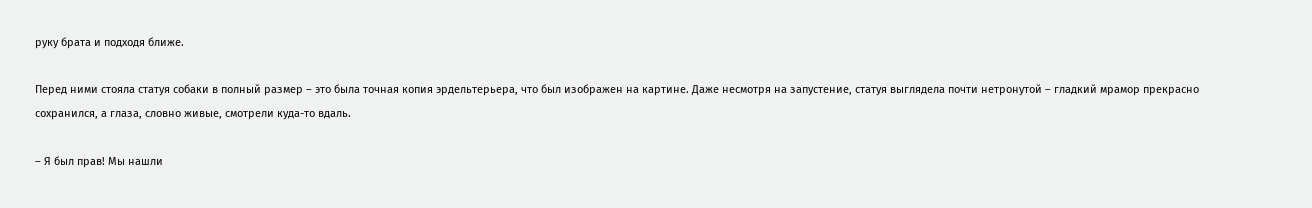руку брата и подходя ближе.

Перед ними стояла статуя собаки в полный размер – это была точная копия эрдельтерьера, что был изображен на картине. Даже несмотря на запустение, статуя выглядела почти нетронутой – гладкий мрамор прекрасно сохранился, а глаза, словно живые, смотрели куда-то вдаль.

– Я был прав! Мы нашли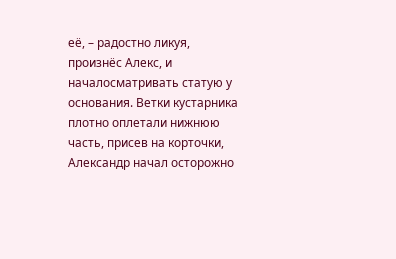её, – радостно ликуя, произнёс Алекс, и началосматривать статую у основания. Ветки кустарника плотно оплетали нижнюю часть, присев на корточки, Александр начал осторожно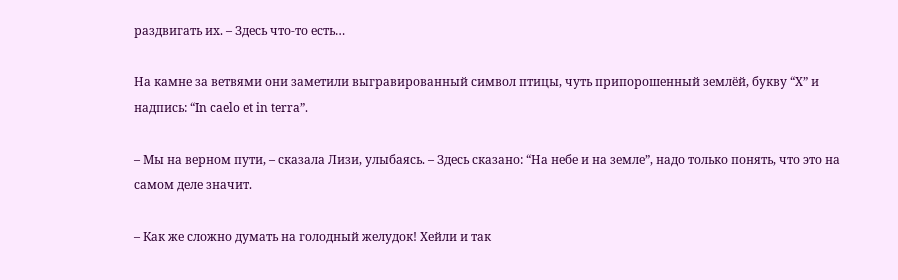раздвигать их. – Здесь что-то есть…

На камне за ветвями они заметили выгравированный символ птицы, чуть припорошенный землёй, букву “Х” и надпись: “In caelo et in terra”.

– Мы на верном пути, – сказала Лизи, улыбаясь. – Здесь сказано: “На небе и на земле”, надо только понять, что это на самом деле значит.

– Как же сложно думать на голодный желудок! Хейли и так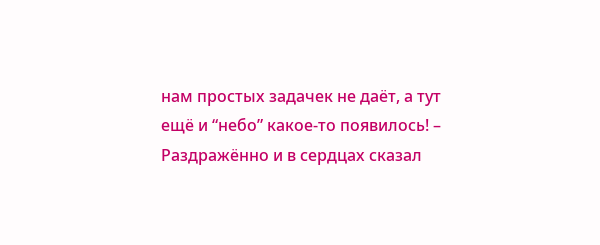нам простых задачек не даёт, а тут ещё и “небо” какое-то появилось! – Раздражённо и в сердцах сказал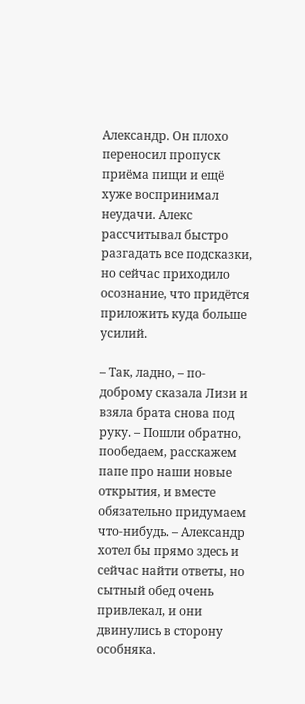Александр. Он плохо переносил пропуск приёма пищи и ещё хуже воспринимал неудачи. Алекс рассчитывал быстро разгадать все подсказки, но сейчас приходило осознание, что придётся приложить куда больше усилий.

– Так, ладно, – по-доброму сказала Лизи и взяла брата снова под руку. – Пошли обратно, пообедаем, расскажем папе про наши новые открытия, и вместе обязательно придумаем что-нибудь. – Александр хотел бы прямо здесь и сейчас найти ответы, но сытный обед очень привлекал, и они двинулись в сторону особняка.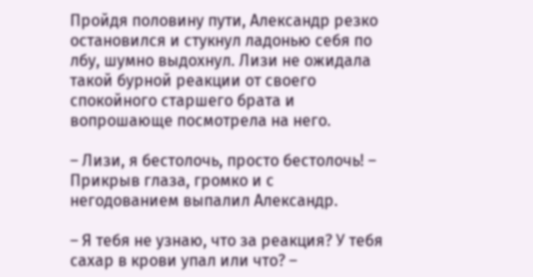Пройдя половину пути, Александр резко остановился и стукнул ладонью себя по лбу, шумно выдохнул. Лизи не ожидала такой бурной реакции от своего спокойного старшего брата и вопрошающе посмотрела на него.

– Лизи, я бестолочь, просто бестолочь! – Прикрыв глаза, громко и с негодованием выпалил Александр.

– Я тебя не узнаю, что за реакция? У тебя сахар в крови упал или что? –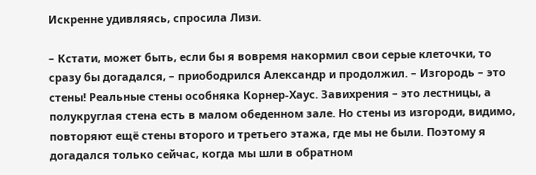Искренне удивляясь, спросила Лизи.

– Кстати, может быть, если бы я вовремя накормил свои серые клеточки, то сразу бы догадался, – приободрился Александр и продолжил. – Изгородь – это стены! Реальные стены особняка Корнер-Хаус. Завихрения – это лестницы, а полукруглая стена есть в малом обеденном зале. Но стены из изгороди, видимо, повторяют ещё стены второго и третьего этажа, где мы не были. Поэтому я догадался только сейчас, когда мы шли в обратном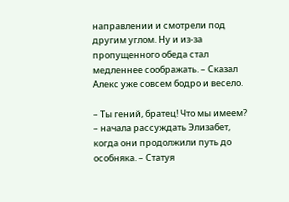направлении и смотрели под другим углом. Ну и из-за пропущенного обеда стал медленнее соображать. – Сказал Алекс уже совсем бодро и весело.

– Ты гений, братец! Что мы имеем? – начала рассуждать Элизабет, когда они продолжили путь до особняка. – Статуя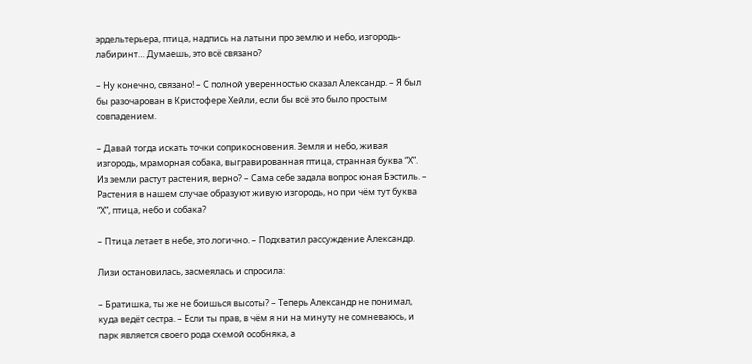эрдельтерьера, птица, надпись на латыни про землю и небо, изгородь-лабиринт… Думаешь, это всё связано?

– Ну конечно, связано! – С полной уверенностью сказал Александр. – Я был бы разочарован в Кристофере Хейли, если бы всё это было простым совпадением.

– Давай тогда искать точки соприкосновения. Земля и небо, живая изгородь, мраморная собака, выгравированная птица, странная буква “Х”. Из земли растут растения, верно? – Сама себе задала вопрос юная Бэстиль. – Растения в нашем случае образуют живую изгородь, но при чём тут буква “Х”, птица, небо и собака?

– Птица летает в небе, это логично. – Подхватил рассуждение Александр.

Лизи остановилась, засмеялась и спросила:

– Братишка, ты же не боишься высоты? – Теперь Александр не понимал, куда ведёт сестра. – Если ты прав, в чём я ни на минуту не сомневаюсь, и парк является своего рода схемой особняка, а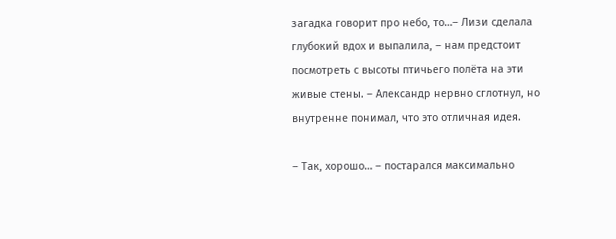загадка говорит про небо, то…– Лизи сделала глубокий вдох и выпалила, – нам предстоит посмотреть с высоты птичьего полёта на эти живые стены. – Александр нервно сглотнул, но внутренне понимал, что это отличная идея.

– Так, хорошо… – постарался максимально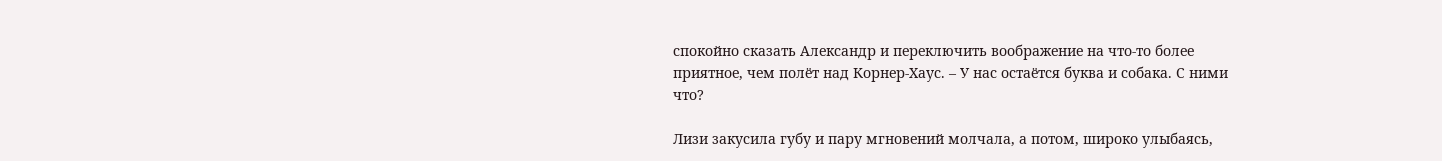спокойно сказать Александр и переключить воображение на что-то более приятное, чем полёт над Корнер-Хаус. – У нас остаётся буква и собака. С ними что?

Лизи закусила губу и пару мгновений молчала, а потом, широко улыбаясь,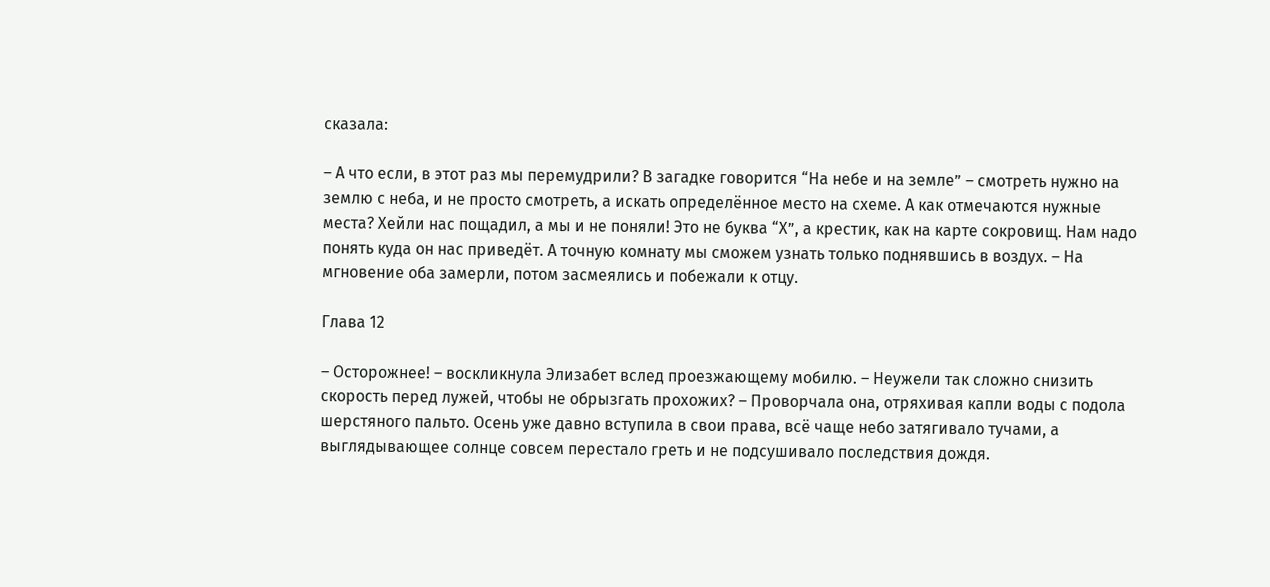сказала:

– А что если, в этот раз мы перемудрили? В загадке говорится “На небе и на земле” – смотреть нужно на землю с неба, и не просто смотреть, а искать определённое место на схеме. А как отмечаются нужные места? Хейли нас пощадил, а мы и не поняли! Это не буква “Х”, а крестик, как на карте сокровищ. Нам надо понять куда он нас приведёт. А точную комнату мы сможем узнать только поднявшись в воздух. – На мгновение оба замерли, потом засмеялись и побежали к отцу.

Глава 12

– Осторожнее! – воскликнула Элизабет вслед проезжающему мобилю. – Неужели так сложно снизить скорость перед лужей, чтобы не обрызгать прохожих? – Проворчала она, отряхивая капли воды с подола шерстяного пальто. Осень уже давно вступила в свои права, всё чаще небо затягивало тучами, а выглядывающее солнце совсем перестало греть и не подсушивало последствия дождя.